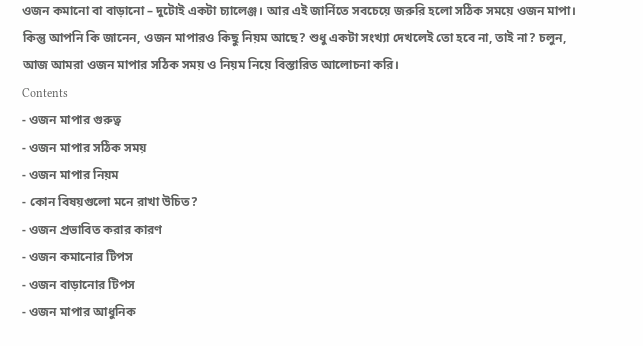ওজন কমানো বা বাড়ানো – দুটোই একটা চ্যালেঞ্জ। আর এই জার্নিতে সবচেয়ে জরুরি হলো সঠিক সময়ে ওজন মাপা। কিন্তু আপনি কি জানেন, ওজন মাপারও কিছু নিয়ম আছে? শুধু একটা সংখ্যা দেখলেই তো হবে না, তাই না? চলুন, আজ আমরা ওজন মাপার সঠিক সময় ও নিয়ম নিয়ে বিস্তারিত আলোচনা করি।
Contents
- ওজন মাপার গুরুত্ব
- ওজন মাপার সঠিক সময়
- ওজন মাপার নিয়ম
- কোন বিষয়গুলো মনে রাখা উচিত?
- ওজন প্রভাবিত করার কারণ
- ওজন কমানোর টিপস
- ওজন বাড়ানোর টিপস
- ওজন মাপার আধুনিক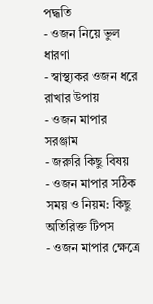পদ্ধতি
- ওজন নিয়ে ভুল ধারণা
- স্বাস্থ্যকর ওজন ধরে রাখার উপায়
- ওজন মাপার সরঞ্জাম
- জরুরি কিছু বিষয়
- ওজন মাপার সঠিক সময় ও নিয়ম: কিছু অতিরিক্ত টিপস
- ওজন মাপার ক্ষেত্রে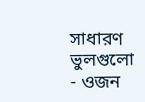সাধারণ ভুলগুলো
- ওজন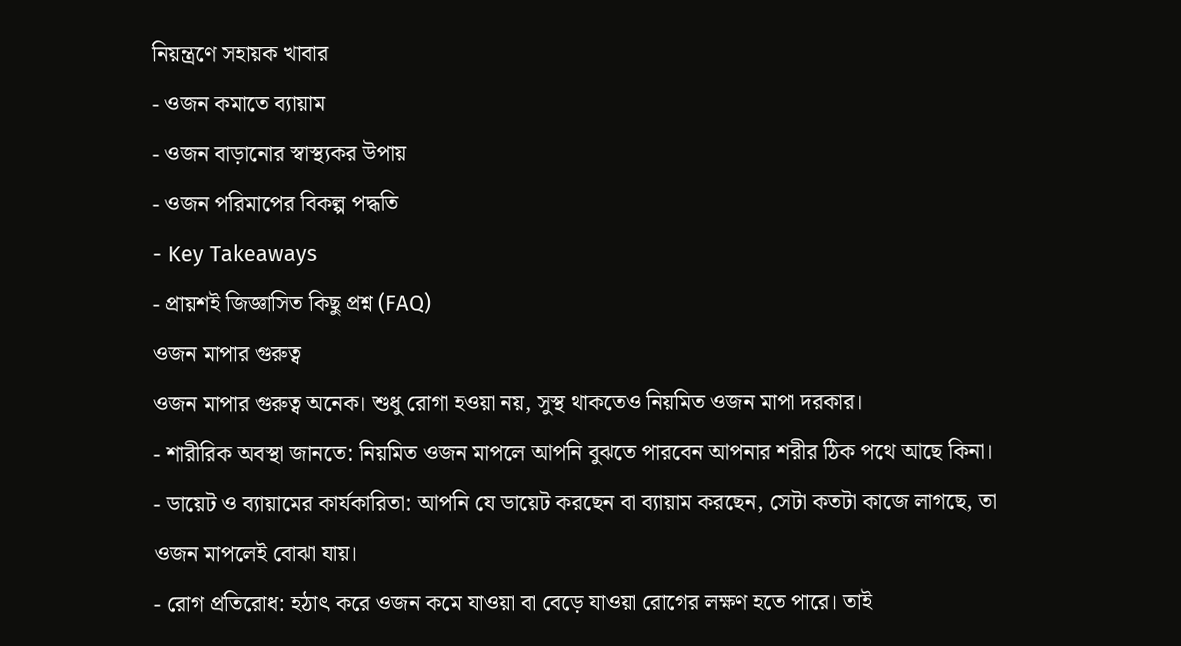নিয়ন্ত্রণে সহায়ক খাবার
- ওজন কমাতে ব্যায়াম
- ওজন বাড়ানোর স্বাস্থ্যকর উপায়
- ওজন পরিমাপের বিকল্প পদ্ধতি
- Key Takeaways
- প্রায়শই জিজ্ঞাসিত কিছু প্রশ্ন (FAQ)
ওজন মাপার গুরুত্ব
ওজন মাপার গুরুত্ব অনেক। শুধু রোগা হওয়া নয়, সুস্থ থাকতেও নিয়মিত ওজন মাপা দরকার।
- শারীরিক অবস্থা জানতে: নিয়মিত ওজন মাপলে আপনি বুঝতে পারবেন আপনার শরীর ঠিক পথে আছে কিনা।
- ডায়েট ও ব্যায়ামের কার্যকারিতা: আপনি যে ডায়েট করছেন বা ব্যায়াম করছেন, সেটা কতটা কাজে লাগছে, তা ওজন মাপলেই বোঝা যায়।
- রোগ প্রতিরোধ: হঠাৎ করে ওজন কমে যাওয়া বা বেড়ে যাওয়া রোগের লক্ষণ হতে পারে। তাই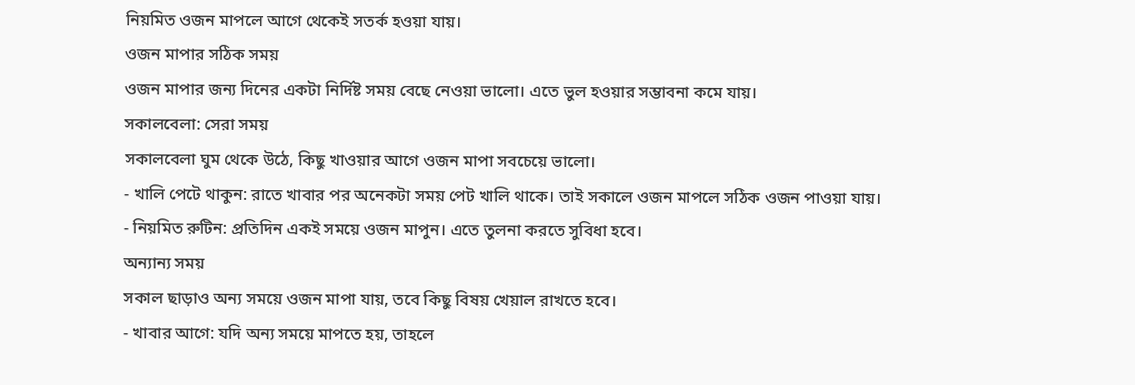নিয়মিত ওজন মাপলে আগে থেকেই সতর্ক হওয়া যায়।
ওজন মাপার সঠিক সময়
ওজন মাপার জন্য দিনের একটা নির্দিষ্ট সময় বেছে নেওয়া ভালো। এতে ভুল হওয়ার সম্ভাবনা কমে যায়।
সকালবেলা: সেরা সময়
সকালবেলা ঘুম থেকে উঠে, কিছু খাওয়ার আগে ওজন মাপা সবচেয়ে ভালো।
- খালি পেটে থাকুন: রাতে খাবার পর অনেকটা সময় পেট খালি থাকে। তাই সকালে ওজন মাপলে সঠিক ওজন পাওয়া যায়।
- নিয়মিত রুটিন: প্রতিদিন একই সময়ে ওজন মাপুন। এতে তুলনা করতে সুবিধা হবে।
অন্যান্য সময়
সকাল ছাড়াও অন্য সময়ে ওজন মাপা যায়, তবে কিছু বিষয় খেয়াল রাখতে হবে।
- খাবার আগে: যদি অন্য সময়ে মাপতে হয়, তাহলে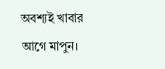অবশ্যই খাবার আগে মাপুন।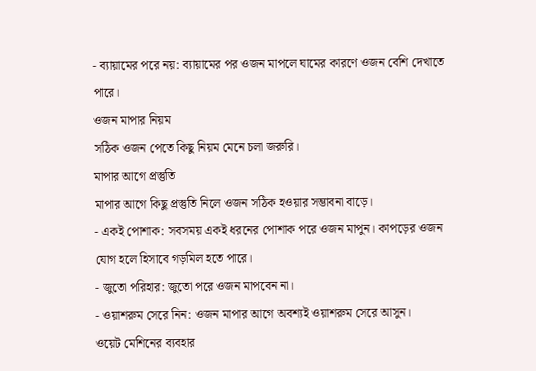- ব্যায়ামের পরে নয়: ব্যায়ামের পর ওজন মাপলে ঘামের কারণে ওজন বেশি দেখাতে পারে।
ওজন মাপার নিয়ম
সঠিক ওজন পেতে কিছু নিয়ম মেনে চলা জরুরি।
মাপার আগে প্রস্তুতি
মাপার আগে কিছু প্রস্তুতি নিলে ওজন সঠিক হওয়ার সম্ভাবনা বাড়ে।
- একই পোশাক: সবসময় একই ধরনের পোশাক পরে ওজন মাপুন। কাপড়ের ওজন যোগ হলে হিসাবে গড়মিল হতে পারে।
- জুতো পরিহার: জুতো পরে ওজন মাপবেন না।
- ওয়াশরুম সেরে নিন: ওজন মাপার আগে অবশ্যই ওয়াশরুম সেরে আসুন।
ওয়েট মেশিনের ব্যবহার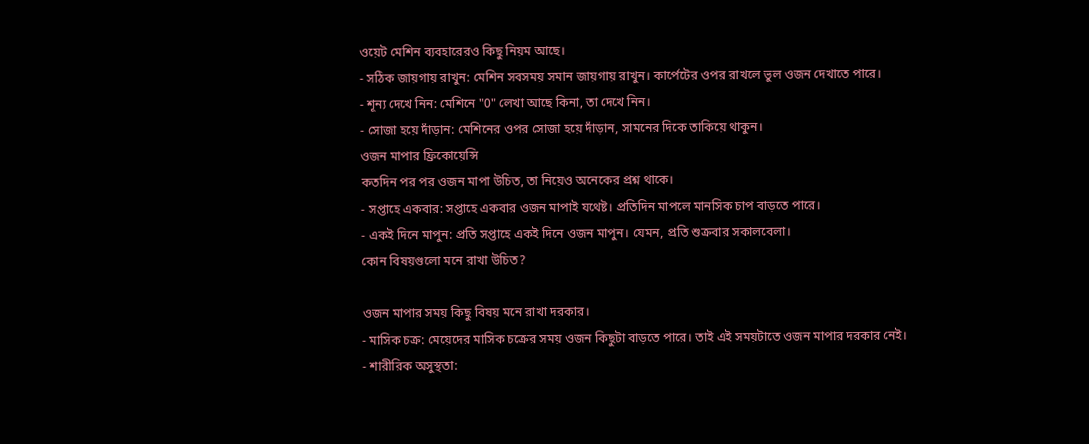ওয়েট মেশিন ব্যবহারেরও কিছু নিয়ম আছে।
- সঠিক জায়গায় রাখুন: মেশিন সবসময় সমান জায়গায় রাখুন। কার্পেটের ওপর রাখলে ভুল ওজন দেখাতে পারে।
- শূন্য দেখে নিন: মেশিনে "0" লেখা আছে কিনা, তা দেখে নিন।
- সোজা হয়ে দাঁড়ান: মেশিনের ওপর সোজা হয়ে দাঁড়ান, সামনের দিকে তাকিয়ে থাকুন।
ওজন মাপার ফ্রিকোয়েন্সি
কতদিন পর পর ওজন মাপা উচিত, তা নিয়েও অনেকের প্রশ্ন থাকে।
- সপ্তাহে একবার: সপ্তাহে একবার ওজন মাপাই যথেষ্ট। প্রতিদিন মাপলে মানসিক চাপ বাড়তে পারে।
- একই দিনে মাপুন: প্রতি সপ্তাহে একই দিনে ওজন মাপুন। যেমন, প্রতি শুক্রবার সকালবেলা।
কোন বিষয়গুলো মনে রাখা উচিত?

ওজন মাপার সময় কিছু বিষয় মনে রাখা দরকার।
- মাসিক চক্র: মেয়েদের মাসিক চক্রের সময় ওজন কিছুটা বাড়তে পারে। তাই এই সময়টাতে ওজন মাপার দরকার নেই।
- শারীরিক অসুস্থতা: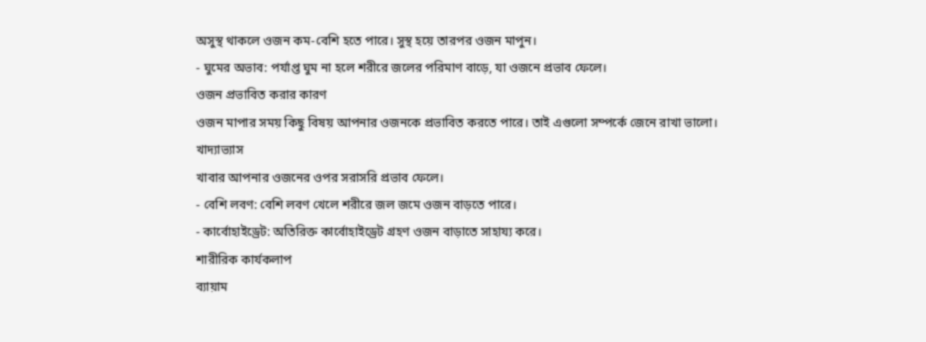অসুস্থ থাকলে ওজন কম-বেশি হতে পারে। সুস্থ হয়ে তারপর ওজন মাপুন।
- ঘুমের অভাব: পর্যাপ্ত ঘুম না হলে শরীরে জলের পরিমাণ বাড়ে, যা ওজনে প্রভাব ফেলে।
ওজন প্রভাবিত করার কারণ
ওজন মাপার সময় কিছু বিষয় আপনার ওজনকে প্রভাবিত করতে পারে। তাই এগুলো সম্পর্কে জেনে রাখা ভালো।
খাদ্যাভ্যাস
খাবার আপনার ওজনের ওপর সরাসরি প্রভাব ফেলে।
- বেশি লবণ: বেশি লবণ খেলে শরীরে জল জমে ওজন বাড়তে পারে।
- কার্বোহাইড্রেট: অতিরিক্ত কার্বোহাইড্রেট গ্রহণ ওজন বাড়াতে সাহায্য করে।
শারীরিক কার্যকলাপ
ব্যায়াম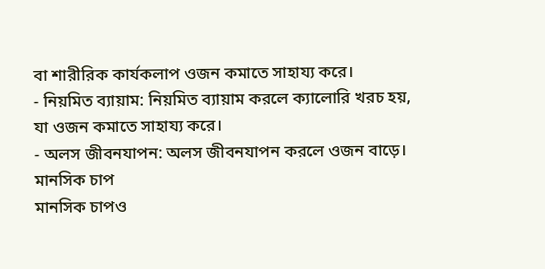বা শারীরিক কার্যকলাপ ওজন কমাতে সাহায্য করে।
- নিয়মিত ব্যায়াম: নিয়মিত ব্যায়াম করলে ক্যালোরি খরচ হয়, যা ওজন কমাতে সাহায্য করে।
- অলস জীবনযাপন: অলস জীবনযাপন করলে ওজন বাড়ে।
মানসিক চাপ
মানসিক চাপও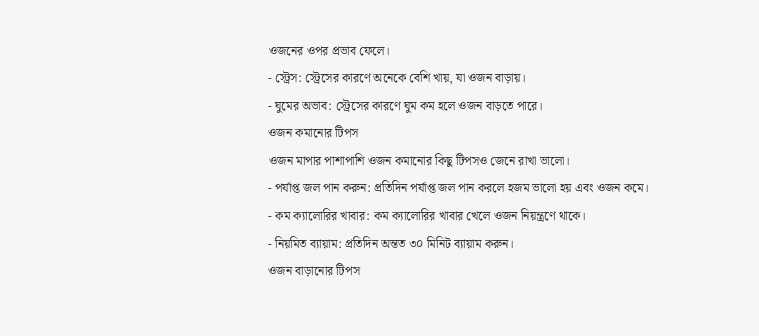ওজনের ওপর প্রভাব ফেলে।
- স্ট্রেস: স্ট্রেসের কারণে অনেকে বেশি খায়, যা ওজন বাড়ায়।
- ঘুমের অভাব: স্ট্রেসের কারণে ঘুম কম হলে ওজন বাড়তে পারে।
ওজন কমানোর টিপস
ওজন মাপার পাশাপাশি ওজন কমানোর কিছু টিপসও জেনে রাখা ভালো।
- পর্যাপ্ত জল পান করুন: প্রতিদিন পর্যাপ্ত জল পান করলে হজম ভালো হয় এবং ওজন কমে।
- কম ক্যালোরির খাবার: কম ক্যালোরির খাবার খেলে ওজন নিয়ন্ত্রণে থাকে।
- নিয়মিত ব্যায়াম: প্রতিদিন অন্তত ৩০ মিনিট ব্যায়াম করুন।
ওজন বাড়ানোর টিপস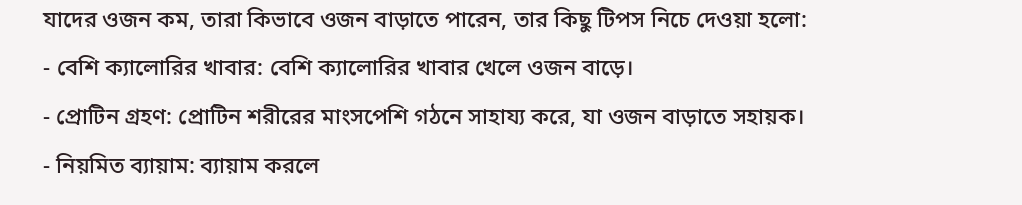যাদের ওজন কম, তারা কিভাবে ওজন বাড়াতে পারেন, তার কিছু টিপস নিচে দেওয়া হলো:
- বেশি ক্যালোরির খাবার: বেশি ক্যালোরির খাবার খেলে ওজন বাড়ে।
- প্রোটিন গ্রহণ: প্রোটিন শরীরের মাংসপেশি গঠনে সাহায্য করে, যা ওজন বাড়াতে সহায়ক।
- নিয়মিত ব্যায়াম: ব্যায়াম করলে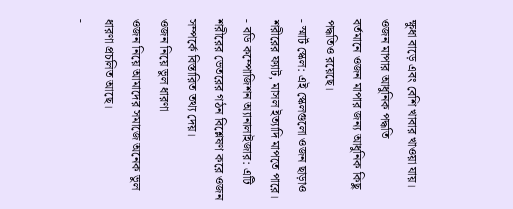ক্ষুধা বাড়ে এবং বেশি খাবার খাওয়া যায়।
ওজন মাপার আধুনিক পদ্ধতি
বর্তমানে ওজন মাপার জন্য আধুনিক কিছু পদ্ধতিও রয়েছে।
- স্মার্ট স্কেল: এই স্কেলগুলো ওজন ছাড়াও শরীরের ফ্যাট, মাসল ইত্যাদি মাপতে পারে।
- বডি কম্পোজিশন অ্যানালাইজার: এটি শরীরের ভেতরের গঠন বিশ্লেষণ করে ওজন সম্পর্কে বিস্তারিত তথ্য দেয়।
ওজন নিয়ে ভুল ধারণা
ওজন নিয়ে আমাদের সমাজে অনেক ভুল ধারণা প্রচলিত আছে।
-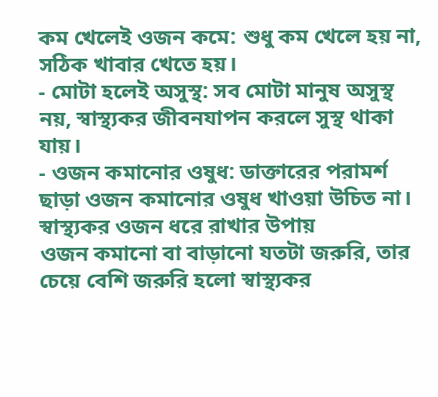কম খেলেই ওজন কমে: শুধু কম খেলে হয় না, সঠিক খাবার খেতে হয়।
- মোটা হলেই অসুস্থ: সব মোটা মানুষ অসুস্থ নয়, স্বাস্থ্যকর জীবনযাপন করলে সুস্থ থাকা যায়।
- ওজন কমানোর ওষুধ: ডাক্তারের পরামর্শ ছাড়া ওজন কমানোর ওষুধ খাওয়া উচিত না।
স্বাস্থ্যকর ওজন ধরে রাখার উপায়
ওজন কমানো বা বাড়ানো যতটা জরুরি, তার চেয়ে বেশি জরুরি হলো স্বাস্থ্যকর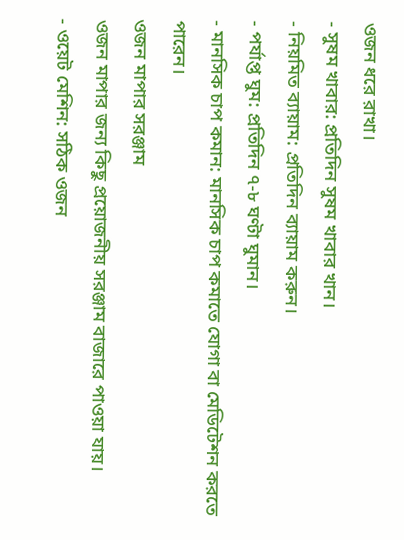ওজন ধরে রাখা।
- সুষম খাবার: প্রতিদিন সুষম খাবার খান।
- নিয়মিত ব্যায়াম: প্রতিদিন ব্যায়াম করুন।
- পর্যাপ্ত ঘুম: প্রতিদিন ৭-৮ ঘণ্টা ঘুমান।
- মানসিক চাপ কমান: মানসিক চাপ কমাতে যোগা বা মেডিটেশন করতে পারেন।
ওজন মাপার সরঞ্জাম
ওজন মাপার জন্য কিছু প্রয়োজনীয় সরঞ্জাম বাজারে পাওয়া যায়।
- ওয়েট মেশিন: সঠিক ওজন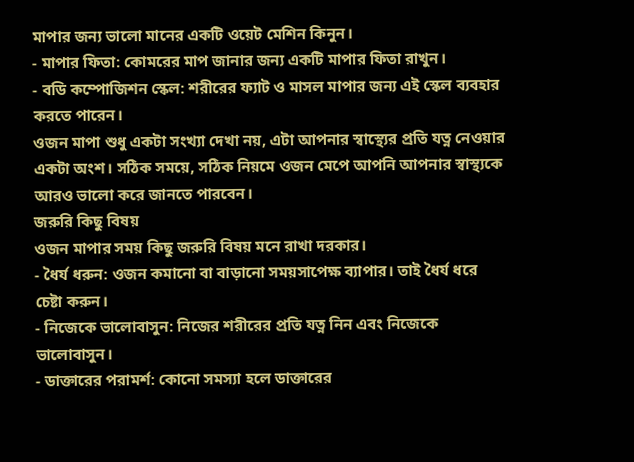মাপার জন্য ভালো মানের একটি ওয়েট মেশিন কিনুন।
- মাপার ফিতা: কোমরের মাপ জানার জন্য একটি মাপার ফিতা রাখুন।
- বডি কম্পোজিশন স্কেল: শরীরের ফ্যাট ও মাসল মাপার জন্য এই স্কেল ব্যবহার করতে পারেন।
ওজন মাপা শুধু একটা সংখ্যা দেখা নয়, এটা আপনার স্বাস্থ্যের প্রতি যত্ন নেওয়ার একটা অংশ। সঠিক সময়ে, সঠিক নিয়মে ওজন মেপে আপনি আপনার স্বাস্থ্যকে আরও ভালো করে জানতে পারবেন।
জরুরি কিছু বিষয়
ওজন মাপার সময় কিছু জরুরি বিষয় মনে রাখা দরকার।
- ধৈর্য ধরুন: ওজন কমানো বা বাড়ানো সময়সাপেক্ষ ব্যাপার। তাই ধৈর্য ধরে চেষ্টা করুন।
- নিজেকে ভালোবাসুন: নিজের শরীরের প্রতি যত্ন নিন এবং নিজেকে ভালোবাসুন।
- ডাক্তারের পরামর্শ: কোনো সমস্যা হলে ডাক্তারের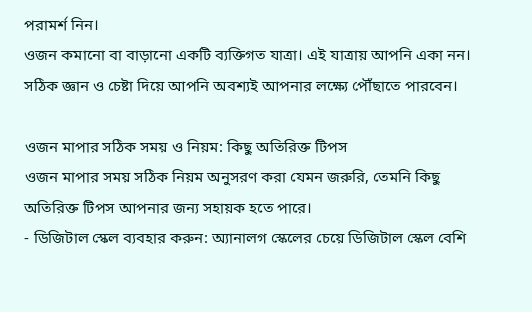পরামর্শ নিন।
ওজন কমানো বা বাড়ানো একটি ব্যক্তিগত যাত্রা। এই যাত্রায় আপনি একা নন। সঠিক জ্ঞান ও চেষ্টা দিয়ে আপনি অবশ্যই আপনার লক্ষ্যে পৌঁছাতে পারবেন।

ওজন মাপার সঠিক সময় ও নিয়ম: কিছু অতিরিক্ত টিপস
ওজন মাপার সময় সঠিক নিয়ম অনুসরণ করা যেমন জরুরি, তেমনি কিছু অতিরিক্ত টিপস আপনার জন্য সহায়ক হতে পারে।
- ডিজিটাল স্কেল ব্যবহার করুন: অ্যানালগ স্কেলের চেয়ে ডিজিটাল স্কেল বেশি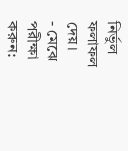নির্ভুল ফলাফল দেয়।
- মেঝে পরীক্ষা করুন: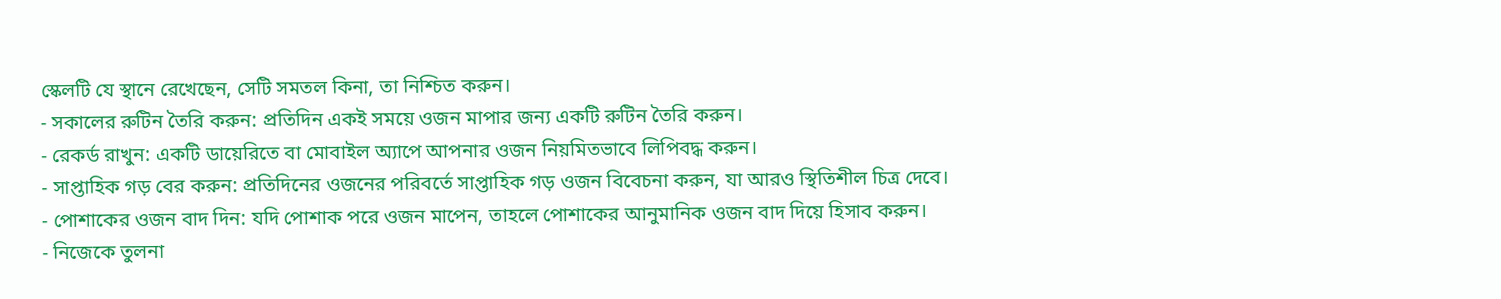স্কেলটি যে স্থানে রেখেছেন, সেটি সমতল কিনা, তা নিশ্চিত করুন।
- সকালের রুটিন তৈরি করুন: প্রতিদিন একই সময়ে ওজন মাপার জন্য একটি রুটিন তৈরি করুন।
- রেকর্ড রাখুন: একটি ডায়েরিতে বা মোবাইল অ্যাপে আপনার ওজন নিয়মিতভাবে লিপিবদ্ধ করুন।
- সাপ্তাহিক গড় বের করুন: প্রতিদিনের ওজনের পরিবর্তে সাপ্তাহিক গড় ওজন বিবেচনা করুন, যা আরও স্থিতিশীল চিত্র দেবে।
- পোশাকের ওজন বাদ দিন: যদি পোশাক পরে ওজন মাপেন, তাহলে পোশাকের আনুমানিক ওজন বাদ দিয়ে হিসাব করুন।
- নিজেকে তুলনা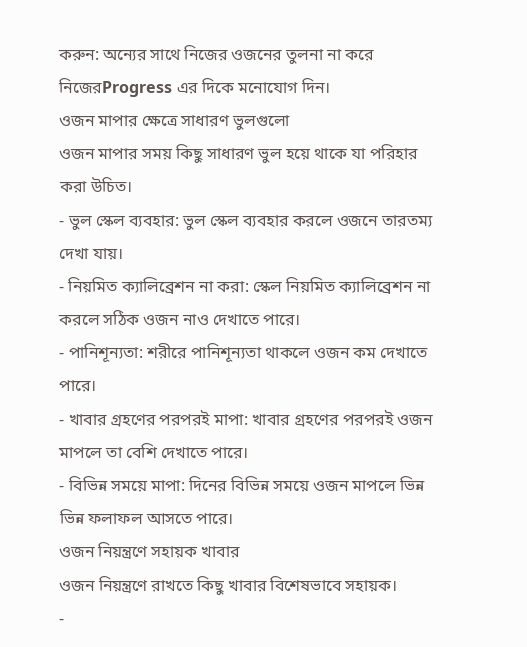করুন: অন্যের সাথে নিজের ওজনের তুলনা না করে নিজেরProgress এর দিকে মনোযোগ দিন।
ওজন মাপার ক্ষেত্রে সাধারণ ভুলগুলো
ওজন মাপার সময় কিছু সাধারণ ভুল হয়ে থাকে যা পরিহার করা উচিত।
- ভুল স্কেল ব্যবহার: ভুল স্কেল ব্যবহার করলে ওজনে তারতম্য দেখা যায়।
- নিয়মিত ক্যালিব্রেশন না করা: স্কেল নিয়মিত ক্যালিব্রেশন না করলে সঠিক ওজন নাও দেখাতে পারে।
- পানিশূন্যতা: শরীরে পানিশূন্যতা থাকলে ওজন কম দেখাতে পারে।
- খাবার গ্রহণের পরপরই মাপা: খাবার গ্রহণের পরপরই ওজন মাপলে তা বেশি দেখাতে পারে।
- বিভিন্ন সময়ে মাপা: দিনের বিভিন্ন সময়ে ওজন মাপলে ভিন্ন ভিন্ন ফলাফল আসতে পারে।
ওজন নিয়ন্ত্রণে সহায়ক খাবার
ওজন নিয়ন্ত্রণে রাখতে কিছু খাবার বিশেষভাবে সহায়ক।
-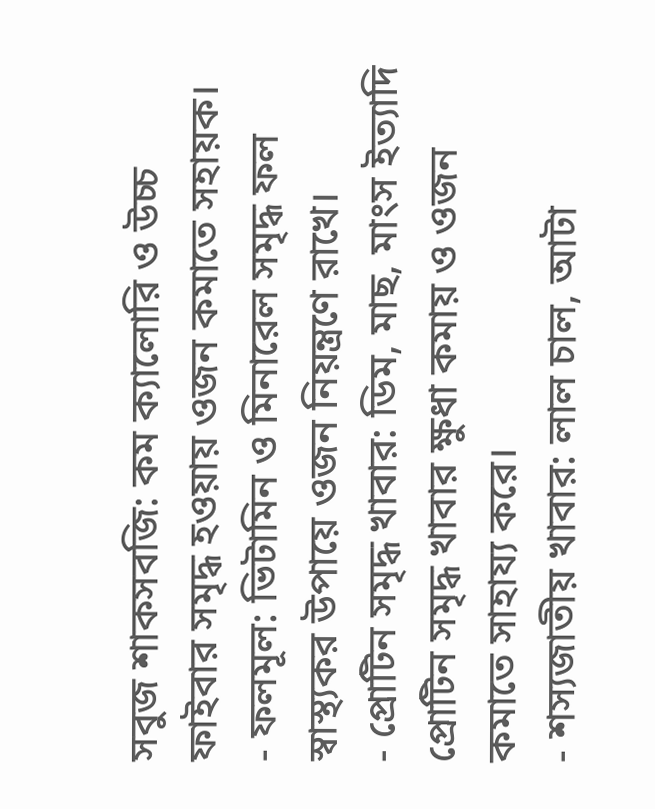সবুজ শাকসবজি: কম ক্যালোরি ও উচ্চ ফাইবার সমৃদ্ধ হওয়ায় ওজন কমাতে সহায়ক।
- ফলমূল: ভিটামিন ও মিনারেল সমৃদ্ধ ফল স্বাস্থ্যকর উপায়ে ওজন নিয়ন্ত্রণে রাখে।
- প্রোটিন সমৃদ্ধ খাবার: ডিম, মাছ, মাংস ইত্যাদি প্রোটিন সমৃদ্ধ খাবার ক্ষুধা কমায় ও ওজন কমাতে সাহায্য করে।
- শস্যজাতীয় খাবার: লাল চাল, আটা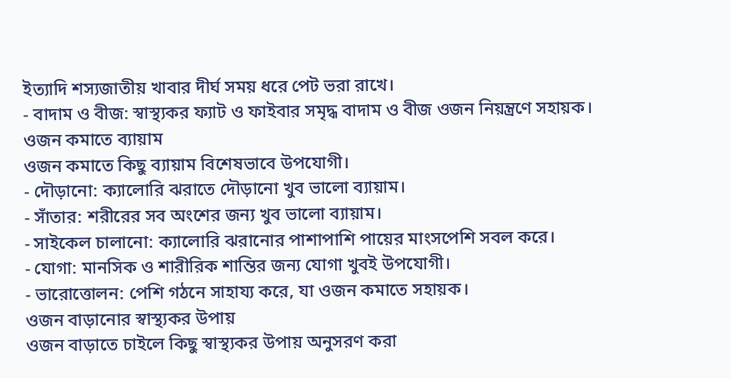ইত্যাদি শস্যজাতীয় খাবার দীর্ঘ সময় ধরে পেট ভরা রাখে।
- বাদাম ও বীজ: স্বাস্থ্যকর ফ্যাট ও ফাইবার সমৃদ্ধ বাদাম ও বীজ ওজন নিয়ন্ত্রণে সহায়ক।
ওজন কমাতে ব্যায়াম
ওজন কমাতে কিছু ব্যায়াম বিশেষভাবে উপযোগী।
- দৌড়ানো: ক্যালোরি ঝরাতে দৌড়ানো খুব ভালো ব্যায়াম।
- সাঁতার: শরীরের সব অংশের জন্য খুব ভালো ব্যায়াম।
- সাইকেল চালানো: ক্যালোরি ঝরানোর পাশাপাশি পায়ের মাংসপেশি সবল করে।
- যোগা: মানসিক ও শারীরিক শান্তির জন্য যোগা খুবই উপযোগী।
- ভারোত্তোলন: পেশি গঠনে সাহায্য করে, যা ওজন কমাতে সহায়ক।
ওজন বাড়ানোর স্বাস্থ্যকর উপায়
ওজন বাড়াতে চাইলে কিছু স্বাস্থ্যকর উপায় অনুসরণ করা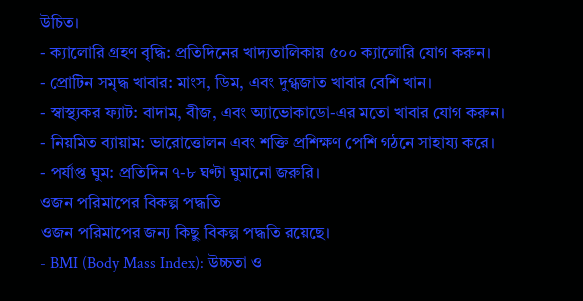উচিত।
- ক্যালোরি গ্রহণ বৃদ্ধি: প্রতিদিনের খাদ্যতালিকায় ৫০০ ক্যালোরি যোগ করুন।
- প্রোটিন সমৃদ্ধ খাবার: মাংস, ডিম, এবং দুগ্ধজাত খাবার বেশি খান।
- স্বাস্থ্যকর ফ্যাট: বাদাম, বীজ, এবং অ্যাভোকাডো-এর মতো খাবার যোগ করুন।
- নিয়মিত ব্যায়াম: ভারোত্তোলন এবং শক্তি প্রশিক্ষণ পেশি গঠনে সাহায্য করে।
- পর্যাপ্ত ঘুম: প্রতিদিন ৭-৮ ঘণ্টা ঘুমানো জরুরি।
ওজন পরিমাপের বিকল্প পদ্ধতি
ওজন পরিমাপের জন্য কিছু বিকল্প পদ্ধতি রয়েছে।
- BMI (Body Mass Index): উচ্চতা ও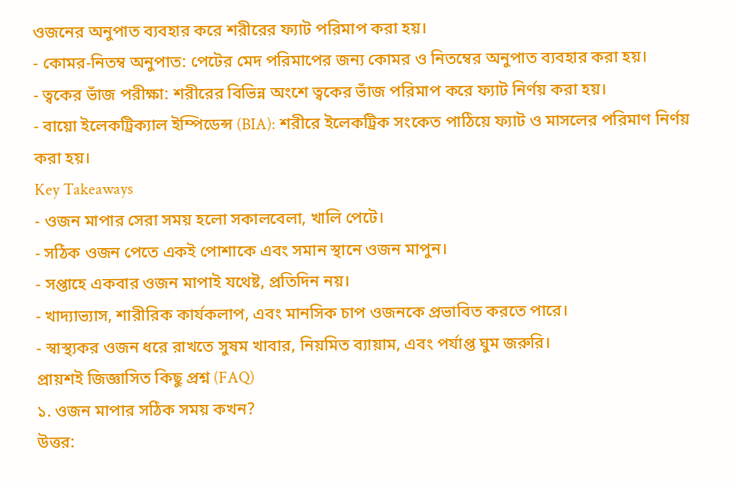ওজনের অনুপাত ব্যবহার করে শরীরের ফ্যাট পরিমাপ করা হয়।
- কোমর-নিতম্ব অনুপাত: পেটের মেদ পরিমাপের জন্য কোমর ও নিতম্বের অনুপাত ব্যবহার করা হয়।
- ত্বকের ভাঁজ পরীক্ষা: শরীরের বিভিন্ন অংশে ত্বকের ভাঁজ পরিমাপ করে ফ্যাট নির্ণয় করা হয়।
- বায়ো ইলেকট্রিক্যাল ইম্পিডেন্স (BIA): শরীরে ইলেকট্রিক সংকেত পাঠিয়ে ফ্যাট ও মাসলের পরিমাণ নির্ণয় করা হয়।
Key Takeaways
- ওজন মাপার সেরা সময় হলো সকালবেলা, খালি পেটে।
- সঠিক ওজন পেতে একই পোশাকে এবং সমান স্থানে ওজন মাপুন।
- সপ্তাহে একবার ওজন মাপাই যথেষ্ট, প্রতিদিন নয়।
- খাদ্যাভ্যাস, শারীরিক কার্যকলাপ, এবং মানসিক চাপ ওজনকে প্রভাবিত করতে পারে।
- স্বাস্থ্যকর ওজন ধরে রাখতে সুষম খাবার, নিয়মিত ব্যায়াম, এবং পর্যাপ্ত ঘুম জরুরি।
প্রায়শই জিজ্ঞাসিত কিছু প্রশ্ন (FAQ)
১. ওজন মাপার সঠিক সময় কখন?
উত্তর: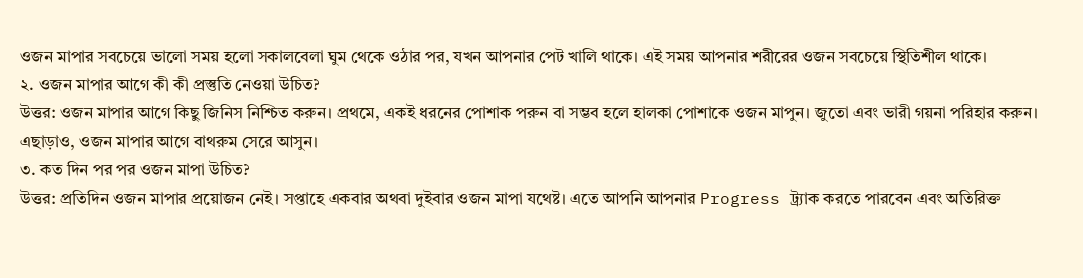ওজন মাপার সবচেয়ে ভালো সময় হলো সকালবেলা ঘুম থেকে ওঠার পর, যখন আপনার পেট খালি থাকে। এই সময় আপনার শরীরের ওজন সবচেয়ে স্থিতিশীল থাকে।
২. ওজন মাপার আগে কী কী প্রস্তুতি নেওয়া উচিত?
উত্তর: ওজন মাপার আগে কিছু জিনিস নিশ্চিত করুন। প্রথমে, একই ধরনের পোশাক পরুন বা সম্ভব হলে হালকা পোশাকে ওজন মাপুন। জুতো এবং ভারী গয়না পরিহার করুন। এছাড়াও, ওজন মাপার আগে বাথরুম সেরে আসুন।
৩. কত দিন পর পর ওজন মাপা উচিত?
উত্তর: প্রতিদিন ওজন মাপার প্রয়োজন নেই। সপ্তাহে একবার অথবা দুইবার ওজন মাপা যথেষ্ট। এতে আপনি আপনার Progress ট্র্যাক করতে পারবেন এবং অতিরিক্ত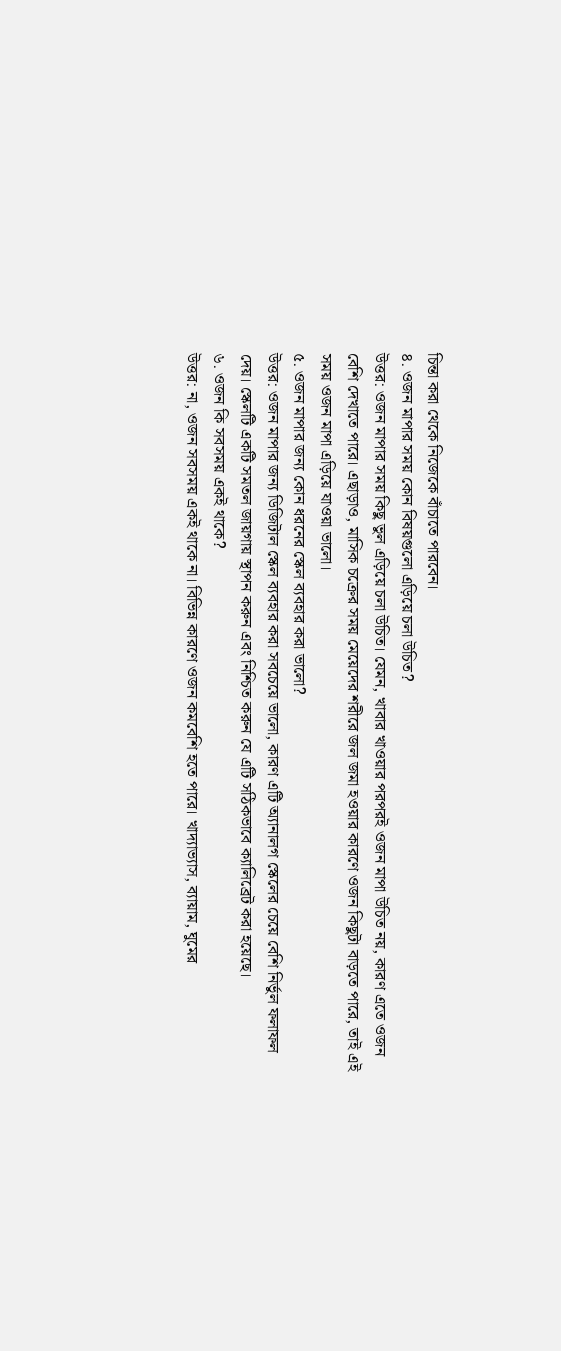চিন্তা করা থেকে নিজেকে বাঁচাতে পারবেন।
৪. ওজন মাপার সময় কোন বিষয়গুলো এড়িয়ে চলা উচিত?
উত্তর: ওজন মাপার সময় কিছু ভুল এড়িয়ে চলা উচিত। যেমন, খাবার খাওয়ার পরপরই ওজন মাপা উচিত নয়, কারণ এতে ওজন বেশি দেখাতে পারে। এছাড়াও, মাসিক চক্রের সময় মেয়েদের শরীরে জল জমা হওয়ার কারণে ওজন কিছুটা বাড়তে পারে, তাই এই সময় ওজন মাপা এড়িয়ে যাওয়া ভালো।
৫. ওজন মাপার জন্য কোন ধরনের স্কেল ব্যবহার করা ভালো?
উত্তর: ওজন মাপার জন্য ডিজিটাল স্কেল ব্যবহার করা সবচেয়ে ভালো, কারণ এটি অ্যানালগ স্কেলের চেয়ে বেশি নির্ভুল ফলাফল দেয়। স্কেলটি একটি সমতল জায়গায় স্থাপন করুন এবং নিশ্চিত করুন যে এটি সঠিকভাবে ক্যালিব্রেট করা হয়েছে।
৬. ওজন কি সবসময় একই থাকে?
উত্তর: না, ওজন সবসময় একই থাকে না। বিভিন্ন কারণে ওজন কমবেশি হতে পারে। খাদ্যাভ্যাস, ব্যায়াম, ঘুমের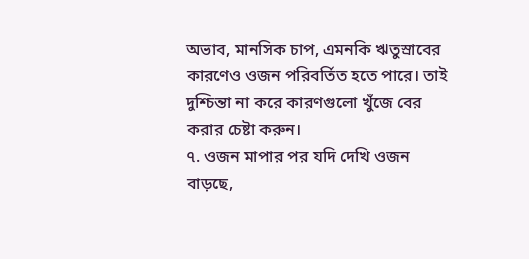অভাব, মানসিক চাপ, এমনকি ঋতুস্রাবের কারণেও ওজন পরিবর্তিত হতে পারে। তাই দুশ্চিন্তা না করে কারণগুলো খুঁজে বের করার চেষ্টা করুন।
৭. ওজন মাপার পর যদি দেখি ওজন বাড়ছে,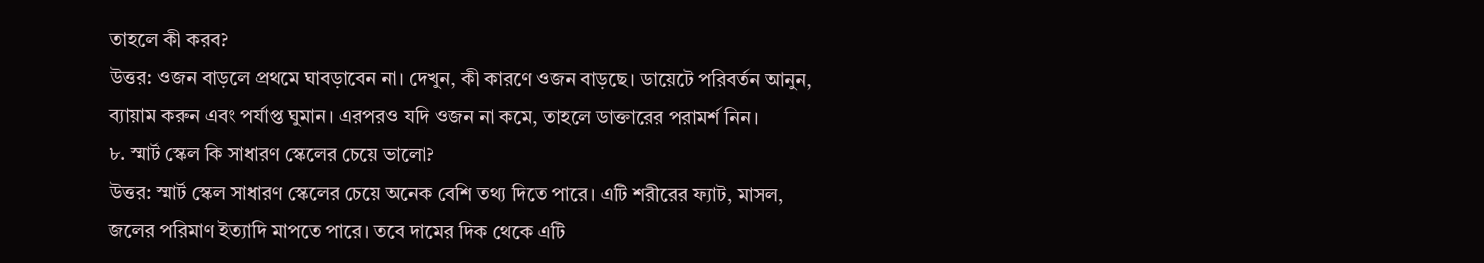তাহলে কী করব?
উত্তর: ওজন বাড়লে প্রথমে ঘাবড়াবেন না। দেখুন, কী কারণে ওজন বাড়ছে। ডায়েটে পরিবর্তন আনুন, ব্যায়াম করুন এবং পর্যাপ্ত ঘুমান। এরপরও যদি ওজন না কমে, তাহলে ডাক্তারের পরামর্শ নিন।
৮. স্মার্ট স্কেল কি সাধারণ স্কেলের চেয়ে ভালো?
উত্তর: স্মার্ট স্কেল সাধারণ স্কেলের চেয়ে অনেক বেশি তথ্য দিতে পারে। এটি শরীরের ফ্যাট, মাসল, জলের পরিমাণ ইত্যাদি মাপতে পারে। তবে দামের দিক থেকে এটি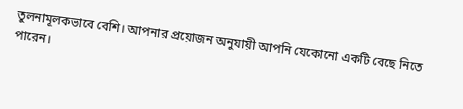তুলনামূলকভাবে বেশি। আপনার প্রয়োজন অনুযায়ী আপনি যেকোনো একটি বেছে নিতে পারেন।